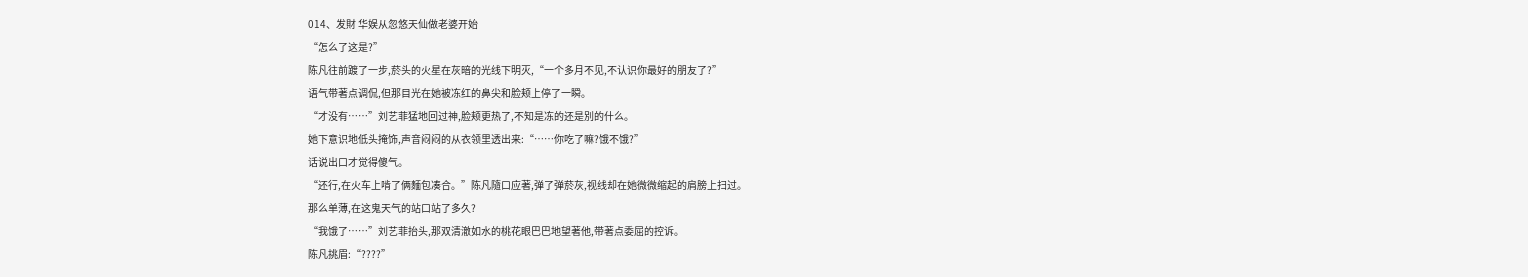014、发財 华娱从忽悠天仙做老婆开始
“怎么了这是?”
陈凡往前踱了一步,菸头的火星在灰暗的光线下明灭,“一个多月不见,不认识你最好的朋友了?”
语气带著点调侃,但那目光在她被冻红的鼻尖和脸颊上停了一瞬。
“才没有……”刘艺菲猛地回过神,脸颊更热了,不知是冻的还是別的什么。
她下意识地低头掩饰,声音闷闷的从衣领里透出来:“……你吃了嘛?饿不饿?”
话说出口才觉得傻气。
“还行,在火车上啃了俩麵包凑合。”陈凡隨口应著,弹了弹菸灰,视线却在她微微缩起的肩膀上扫过。
那么单薄,在这鬼天气的站口站了多久?
“我饿了……”刘艺菲抬头,那双清澈如水的桃花眼巴巴地望著他,带著点委屈的控诉。
陈凡挑眉:“????”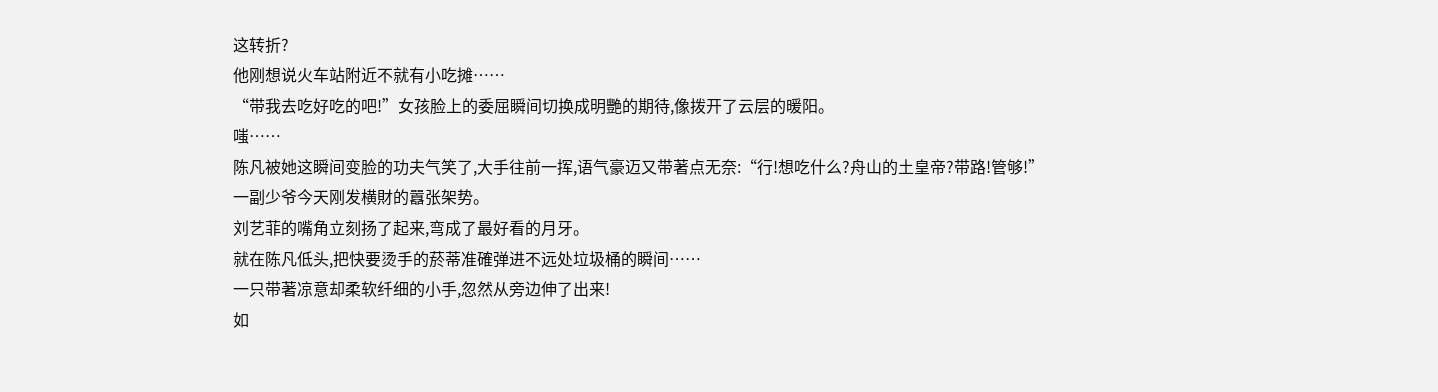这转折?
他刚想说火车站附近不就有小吃摊……
“带我去吃好吃的吧!”女孩脸上的委屈瞬间切换成明艷的期待,像拨开了云层的暖阳。
嗤……
陈凡被她这瞬间变脸的功夫气笑了,大手往前一挥,语气豪迈又带著点无奈:“行!想吃什么?舟山的土皇帝?带路!管够!”
一副少爷今天刚发横財的囂张架势。
刘艺菲的嘴角立刻扬了起来,弯成了最好看的月牙。
就在陈凡低头,把快要烫手的菸蒂准確弹进不远处垃圾桶的瞬间……
一只带著凉意却柔软纤细的小手,忽然从旁边伸了出来!
如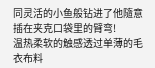同灵活的小鱼般钻进了他隨意插在夹克口袋里的臂弯!
温热柔软的触感透过单薄的毛衣布料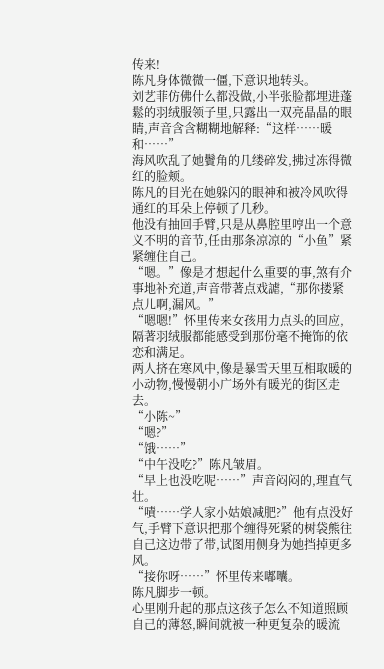传来!
陈凡身体微微一僵,下意识地转头。
刘艺菲仿佛什么都没做,小半张脸都埋进蓬鬆的羽绒服领子里,只露出一双亮晶晶的眼睛,声音含含糊糊地解释:“这样……暖和……”
海风吹乱了她鬢角的几缕碎发,拂过冻得微红的脸颊。
陈凡的目光在她躲闪的眼神和被冷风吹得通红的耳朵上停顿了几秒。
他没有抽回手臂,只是从鼻腔里哼出一个意义不明的音节,任由那条凉凉的“小鱼”紧紧缠住自己。
“嗯。”像是才想起什么重要的事,煞有介事地补充道,声音带著点戏謔,“那你搂紧点儿啊,漏风。”
“嗯嗯!”怀里传来女孩用力点头的回应,隔著羽绒服都能感受到那份毫不掩饰的依恋和满足。
两人挤在寒风中,像是暴雪天里互相取暖的小动物,慢慢朝小广场外有暖光的街区走去。
“小陈~”
“嗯?”
“饿……”
“中午没吃?”陈凡皱眉。
“早上也没吃呢……”声音闷闷的,理直气壮。
“嘖……学人家小姑娘减肥?”他有点没好气,手臂下意识把那个缠得死紧的树袋熊往自己这边带了带,试图用侧身为她挡掉更多风。
“接你呀……”怀里传来嘟囔。
陈凡脚步一顿。
心里刚升起的那点这孩子怎么不知道照顾自己的薄怒,瞬间就被一种更复杂的暖流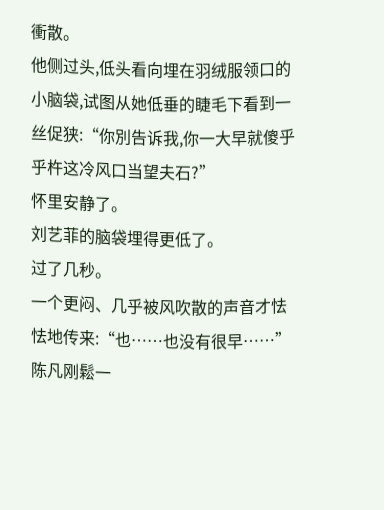衝散。
他侧过头,低头看向埋在羽绒服领口的小脑袋,试图从她低垂的睫毛下看到一丝促狭:“你別告诉我,你一大早就傻乎乎杵这冷风口当望夫石?”
怀里安静了。
刘艺菲的脑袋埋得更低了。
过了几秒。
一个更闷、几乎被风吹散的声音才怯怯地传来:“也……也没有很早……”
陈凡刚鬆一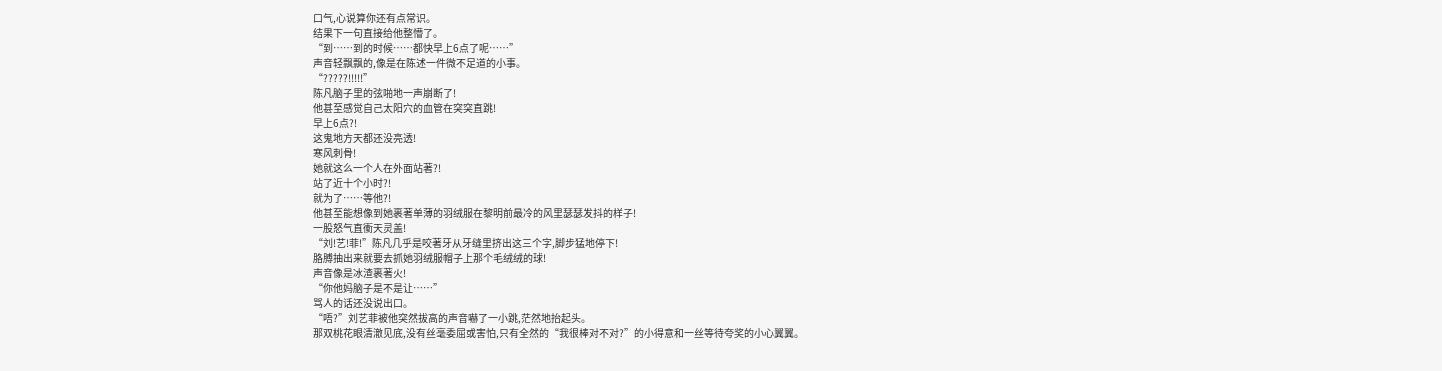口气,心说算你还有点常识。
结果下一句直接给他整懵了。
“到……到的时候……都快早上6点了呢……”
声音轻飘飘的,像是在陈述一件微不足道的小事。
“?????!!!!!”
陈凡脑子里的弦啪地一声崩断了!
他甚至感觉自己太阳穴的血管在突突直跳!
早上6点?!
这鬼地方天都还没亮透!
寒风刺骨!
她就这么一个人在外面站著?!
站了近十个小时?!
就为了……等他?!
他甚至能想像到她裹著单薄的羽绒服在黎明前最冷的风里瑟瑟发抖的样子!
一股怒气直衝天灵盖!
“刘!艺!菲!”陈凡几乎是咬著牙从牙缝里挤出这三个字,脚步猛地停下!
胳膊抽出来就要去抓她羽绒服帽子上那个毛绒绒的球!
声音像是冰渣裹著火!
“你他妈脑子是不是让……”
骂人的话还没说出口。
“唔?”刘艺菲被他突然拔高的声音嚇了一小跳,茫然地抬起头。
那双桃花眼清澈见底,没有丝毫委屈或害怕,只有全然的“我很棒对不对?”的小得意和一丝等待夸奖的小心翼翼。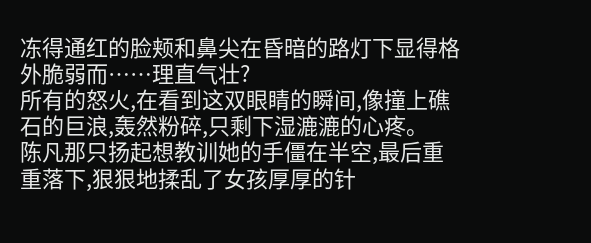冻得通红的脸颊和鼻尖在昏暗的路灯下显得格外脆弱而……理直气壮?
所有的怒火,在看到这双眼睛的瞬间,像撞上礁石的巨浪,轰然粉碎,只剩下湿漉漉的心疼。
陈凡那只扬起想教训她的手僵在半空,最后重重落下,狠狠地揉乱了女孩厚厚的针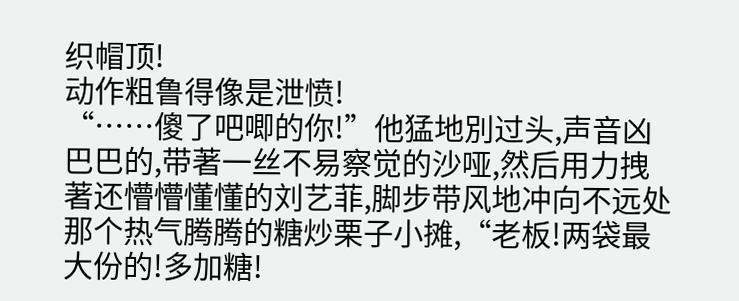织帽顶!
动作粗鲁得像是泄愤!
“……傻了吧唧的你!”他猛地別过头,声音凶巴巴的,带著一丝不易察觉的沙哑,然后用力拽著还懵懵懂懂的刘艺菲,脚步带风地冲向不远处那个热气腾腾的糖炒栗子小摊,“老板!两袋最大份的!多加糖!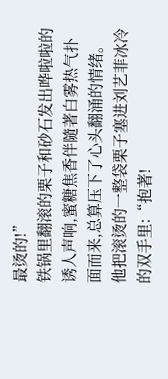最烫的!”
铁锅里翻滚的栗子和砂石发出哗啦啦的诱人声响,蜜糖焦香伴隨著白雾热气扑面而来,总算压下了心头翻涌的情绪。
他把滚烫的一整袋栗子塞进刘艺菲冰冷的双手里:“抱著!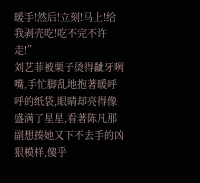暖手!然后!立刻!马上!给我剥壳吃!吃不完不许走!”
刘艺菲被栗子烫得齜牙咧嘴,手忙脚乱地抱著暖呼呼的纸袋,眼睛却亮得像盛满了星星,看著陈凡那副想揍她又下不去手的凶狠模样,傻乎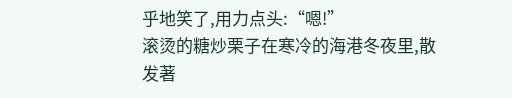乎地笑了,用力点头:“嗯!”
滚烫的糖炒栗子在寒冷的海港冬夜里,散发著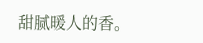甜腻暖人的香。